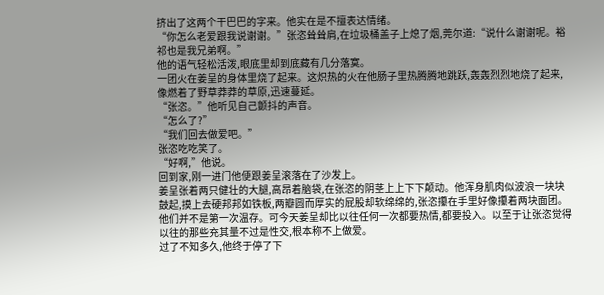挤出了这两个干巴巴的字来。他实在是不擅表达情绪。
“你怎么老爱跟我说谢谢。”张恣耸耸肩,在垃圾桶盖子上熄了烟,莞尔道:“说什么谢谢呢。裕祁也是我兄弟啊。”
他的语气轻松活泼,眼底里却到底藏有几分落寞。
一团火在姜呈的身体里烧了起来。这炽热的火在他肠子里热腾腾地跳跃,轰轰烈烈地烧了起来,像燃着了野草莽莽的草原,迅速蔓延。
“张恣。”他听见自己颤抖的声音。
“怎么了?”
“我们回去做爱吧。”
张恣吃吃笑了。
“好啊,”他说。
回到家,刚一进门他便跟姜呈滚落在了沙发上。
姜呈张着两只健壮的大腿,高昂着脑袋,在张恣的阴茎上上下下颠动。他浑身肌肉似波浪一块块鼓起,摸上去硬邦邦如铁板,两瓣圆而厚实的屁股却软绵绵的,张恣攥在手里好像攥着两块面团。
他们并不是第一次温存。可今天姜呈却比以往任何一次都要热情,都要投入。以至于让张恣觉得以往的那些充其量不过是性交,根本称不上做爱。
过了不知多久,他终于停了下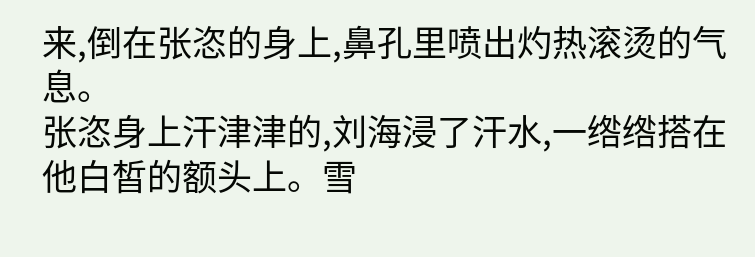来,倒在张恣的身上,鼻孔里喷出灼热滚烫的气息。
张恣身上汗津津的,刘海浸了汗水,一绺绺搭在他白皙的额头上。雪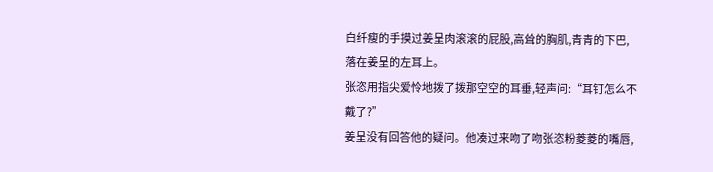白纤瘦的手摸过姜呈肉滚滚的屁股,高耸的胸肌,青青的下巴,落在姜呈的左耳上。
张恣用指尖爱怜地拨了拨那空空的耳垂,轻声问:“耳钉怎么不戴了?”
姜呈没有回答他的疑问。他凑过来吻了吻张恣粉菱菱的嘴唇,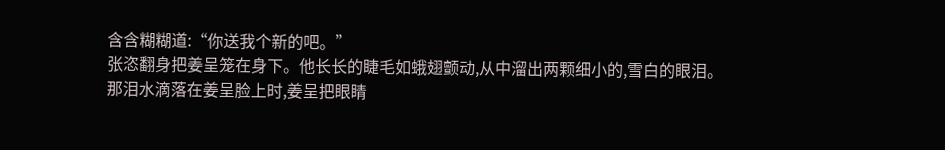含含糊糊道:“你送我个新的吧。”
张恣翻身把姜呈笼在身下。他长长的睫毛如蛾翅颤动,从中溜出两颗细小的,雪白的眼泪。
那泪水滴落在姜呈脸上时,姜呈把眼睛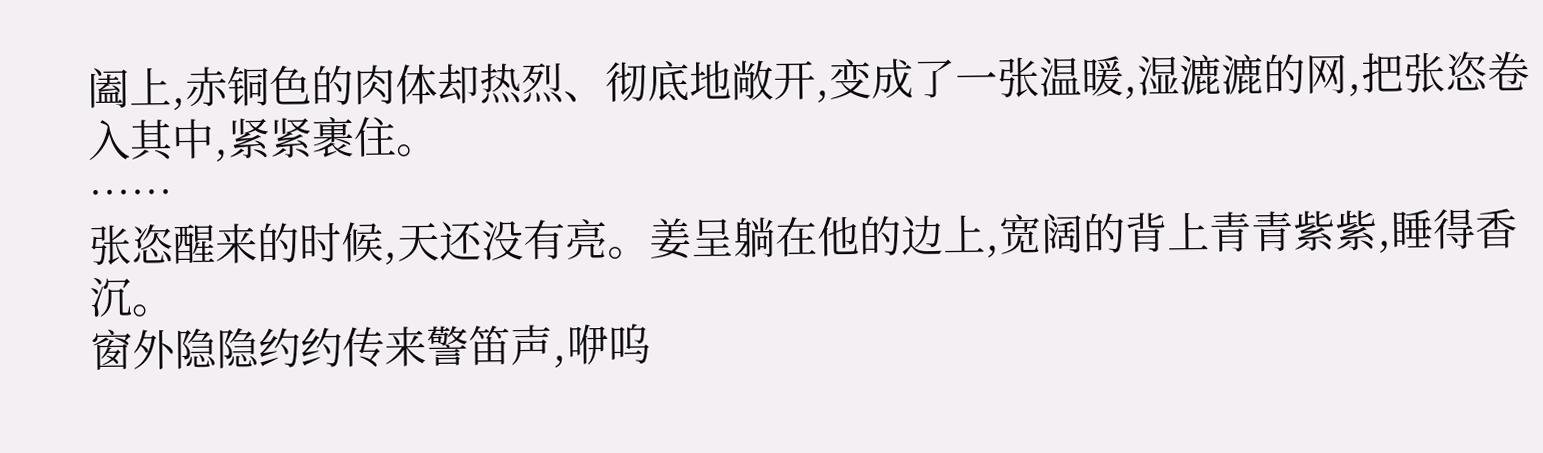阖上,赤铜色的肉体却热烈、彻底地敞开,变成了一张温暖,湿漉漉的网,把张恣卷入其中,紧紧裹住。
……
张恣醒来的时候,天还没有亮。姜呈躺在他的边上,宽阔的背上青青紫紫,睡得香沉。
窗外隐隐约约传来警笛声,咿呜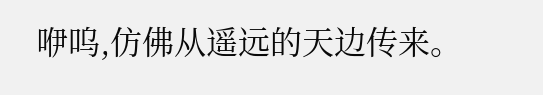咿呜,仿佛从遥远的天边传来。